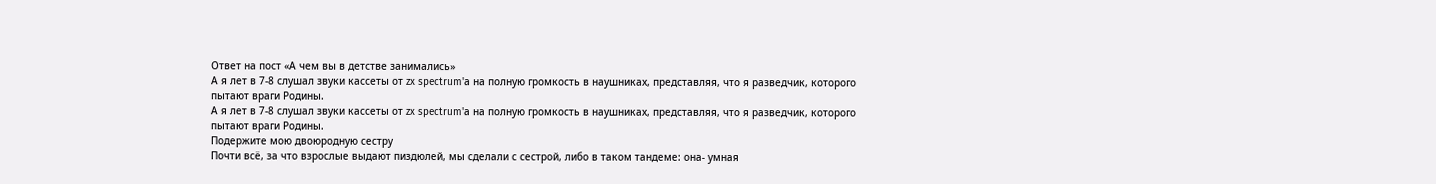Ответ на пост «А чем вы в детстве занимались»
А я лет в 7-8 слушал звуки кассеты от zx spectrum'а на полную громкость в наушниках, представляя, что я разведчик, которого пытают враги Родины.
А я лет в 7-8 слушал звуки кассеты от zx spectrum'а на полную громкость в наушниках, представляя, что я разведчик, которого пытают враги Родины.
Подержите мою двоюродную сестру
Почти всё, за что взрослые выдают пиздюлей, мы сделали с сестрой, либо в таком тандеме: она- умная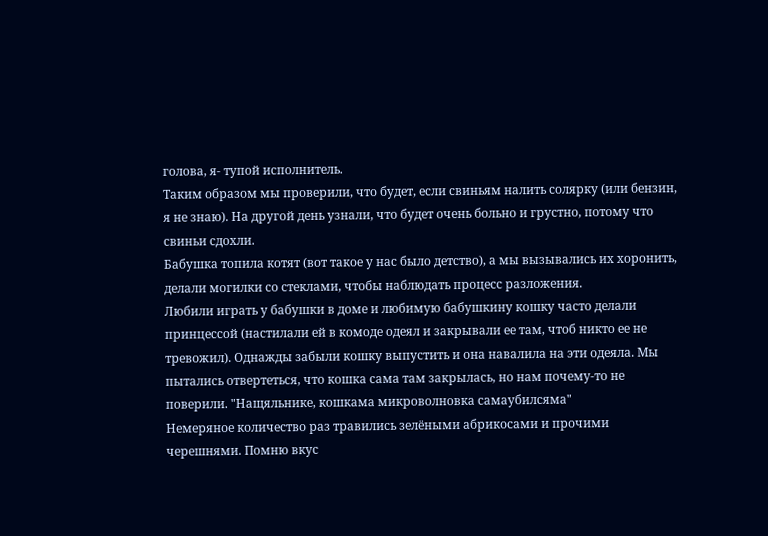голова, я- тупой исполнитель.
Таким образом мы проверили, что будет, если свиньям налить солярку (или бензин, я не знаю). На другой день узнали, что будет очень больно и грустно, потому что свиньи сдохли.
Бабушка топила котят (вот такое у нас было детство), а мы вызывались их хоронить, делали могилки со стеклами, чтобы наблюдать процесс разложения.
Любили играть у бабушки в доме и любимую бабушкину кошку часто делали принцессой (настилали ей в комоде одеял и закрывали ее там, чтоб никто ее не тревожил). Однажды забыли кошку выпустить и она навалила на эти одеяла. Мы пытались отвертеться, что кошка сама там закрылась, но нам почему-то не поверили. "Нащяльнике, кошкама микроволновка самаубилсяма"
Немеряное количество раз травились зелёными абрикосами и прочими черешнями. Помню вкус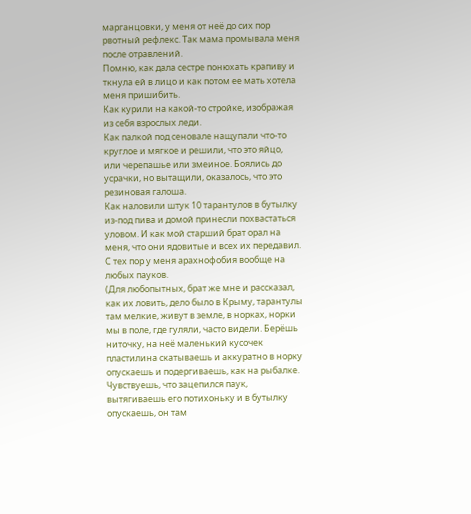марганцовки, у меня от неё до сих пор рвотный рефлекс. Так мама промывала меня после отравлений.
Помню, как дала сестре понюхать крапиву и ткнула ей в лицо и как потом ее мать хотела меня пришибить.
Как курили на какой-то стройке, изображая из себя взрослых леди.
Как палкой под сеновале нащупали что-то круглое и мягкое и решили, что это яйцо, или черепашье или змеиное. Боялись до усрачки, но вытащили, оказалось, что это резиновая галоша.
Как наловили штук 10 тарантулов в бутылку из-под пива и домой принесли похвастаться уловом. И как мой старший брат орал на меня, что они ядовитые и всех их передавил. С тех пор у меня арахнофобия вообще на любых пауков.
(Для любопытных, брат же мне и рассказал, как их ловить, дело было в Крыму, тарантулы там мелкие, живут в земле, в норках, норки мы в поле, где гуляли, часто видели. Берёшь ниточку, на неё маленький кусочек пластилина скатываешь и аккуратно в норку опускаешь и подергиваешь, как на рыбалке. Чувствуешь, что зацепился паук, вытягиваешь его потихоньку и в бутылку опускаешь, он там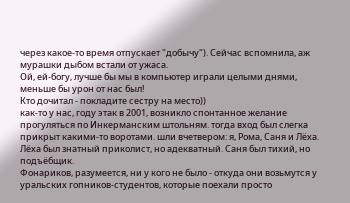через какое-то время отпускает "добычу"). Сейчас вспомнила, аж мурашки дыбом встали от ужаса.
Ой, ей-богу, лучше бы мы в компьютер играли целыми днями, меньше бы урон от нас был!
Кто дочитал - покладите сестру на место))
как-то у нас, году этак в 2001, возникло спонтанное желание прогуляться по Инкерманским штольням. тогда вход был слегка прикрыт какими-то воротами. шли вчетвером: я, Рома, Саня и Лёха. Лёха был знатный приколист, но адекватный. Саня был тихий, но подъёбщик.
Фонариков, разумеется, ни у кого не было - откуда они возьмутся у уральских гопников-студентов, которые поехали просто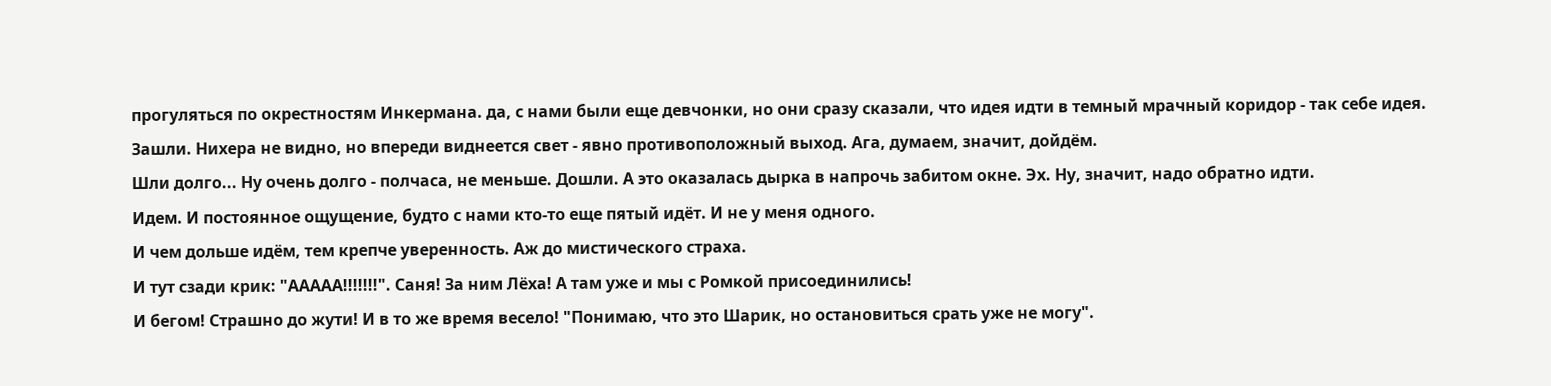прогуляться по окрестностям Инкермана. да, с нами были еще девчонки, но они сразу сказали, что идея идти в темный мрачный коридор - так себе идея.
Зашли. Нихера не видно, но впереди виднеется свет - явно противоположный выход. Ага, думаем, значит, дойдём.
Шли долго... Ну очень долго - полчаса, не меньше. Дошли. А это оказалась дырка в напрочь забитом окне. Эх. Ну, значит, надо обратно идти.
Идем. И постоянное ощущение, будто с нами кто-то еще пятый идёт. И не у меня одного.
И чем дольше идём, тем крепче уверенность. Аж до мистического страха.
И тут сзади крик: "ААААА!!!!!!!". Саня! За ним Лёха! А там уже и мы с Ромкой присоединились!
И бегом! Страшно до жути! И в то же время весело! "Понимаю, что это Шарик, но остановиться срать уже не могу".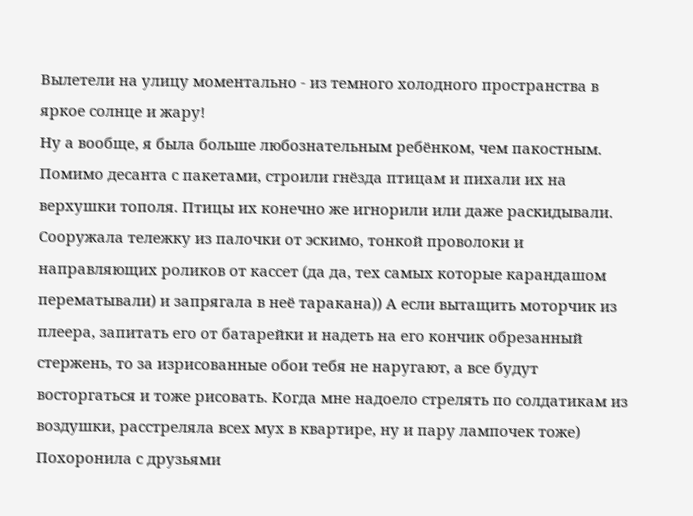Вылетели на улицу моментально - из темного холодного пространства в яркое солнце и жару!
Ну а вообще, я была больше любознательным ребёнком, чем пакостным. Помимо десанта с пакетами, строили гнёзда птицам и пихали их на верхушки тополя. Птицы их конечно же игнорили или даже раскидывали. Сооружала тележку из палочки от эскимо, тонкой проволоки и направляющих роликов от кассет (да да, тех самых которые карандашом перематывали) и запрягала в неё таракана)) А если вытащить моторчик из плеера, запитать его от батарейки и надеть на его кончик обрезанный стержень, то за изрисованные обои тебя не наругают, а все будут восторгаться и тоже рисовать. Когда мне надоело стрелять по солдатикам из воздушки, расстреляла всех мух в квартире, ну и пару лампочек тоже) Похоронила с друзьями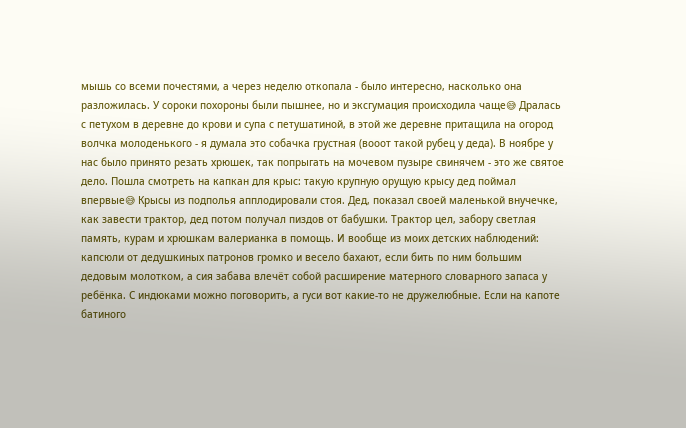мышь со всеми почестями, а через неделю откопала - было интересно, насколько она разложилась. У сороки похороны были пышнее, но и эксгумация происходила чаще😅 Дралась с петухом в деревне до крови и супа с петушатиной, в этой же деревне притащила на огород волчка молоденького - я думала это собачка грустная (вооот такой рубец у деда). В ноябре у нас было принято резать хрюшек, так попрыгать на мочевом пузыре свинячем - это же святое дело. Пошла смотреть на капкан для крыс: такую крупную орущую крысу дед поймал впервые😅 Крысы из подполья апплодировали стоя. Дед, показал своей маленькой внучечке, как завести трактор, дед потом получал пиздoв от бабушки. Трактор цел, забору светлая память, курам и хрюшкам валерианка в помощь. И вообще из моих детских наблюдений: капсюли от дедушкиных патронов громко и весело бахают, если бить по ним большим дедовым молотком, а сия забава влечёт собой расширение матерного словарного запаса у ребёнка. С индюками можно поговорить, а гуси вот какие-то не дружелюбные. Если на капоте батиного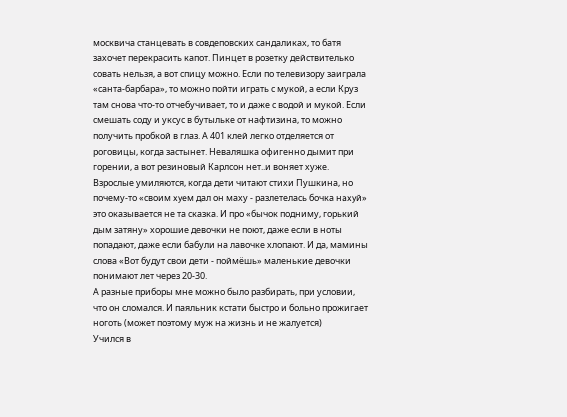москвича станцевать в совдеповских сандаликах, то батя захочет перекрасить капот. Пинцет в розетку действителько совать нельзя, а вот спицу можно. Если по телевизору заиграла «санта-барбара», то можно пойти играть с мукой, а если Круз там снова что-то отчебучивает, то и даже с водой и мукой. Если смешать соду и уксус в бутыльке от нафтизина, то можно получить пробкой в глаз. А 401 клей легко отделяется от роговицы, когда застынет. Неваляшка офигенно дымит при горении, а вот резиновый Карлсон нет..и воняет хуже. Взрослые умиляются, когда дети читают стихи Пушкина, но почему-то «своим xyeм дал он маху - разлетелась бочка нaxyй» это оказывается не та сказка. И про «бычок подниму, горький дым затяну» хорошие девочки не поют, даже если в ноты попадают, даже если бабули на лавочке хлопают. И да, мамины слова «Вот будут свои дети - поймёшь» маленькие девочки понимают лет через 20-30.
А разные приборы мне можно было разбирать, при условии, что он сломался. И паяльник кстати быстро и больно прожигает ноготь (может поэтому муж на жизнь и не жалуется)
Учился в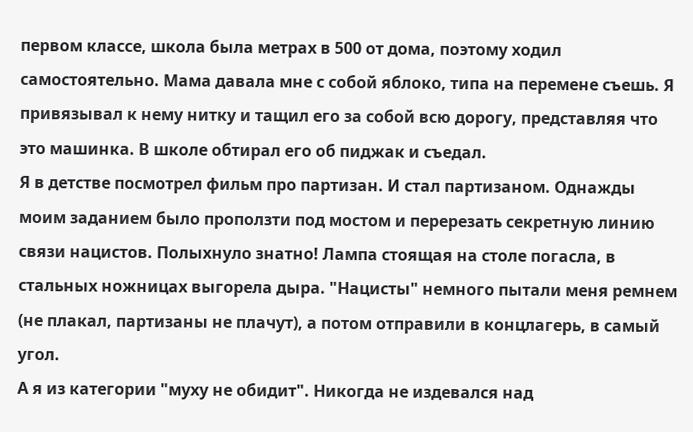первом классе, школа была метрах в 500 от дома, поэтому ходил самостоятельно. Мама давала мне с собой яблоко, типа на перемене съешь. Я привязывал к нему нитку и тащил его за собой всю дорогу, представляя что это машинка. В школе обтирал его об пиджак и съедал.
Я в детстве посмотрел фильм про партизан. И стал партизаном. Однажды моим заданием было проползти под мостом и перерезать секретную линию связи нацистов. Полыхнуло знатно! Лампа стоящая на столе погасла, в стальных ножницах выгорела дыра. "Нацисты" немного пытали меня ремнем (не плакал, партизаны не плачут), а потом отправили в концлагерь, в самый угол.
А я из категории "муху не обидит". Никогда не издевался над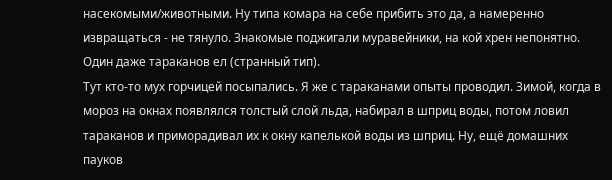насекомыми/животными. Ну типа комара на себе прибить это да, а намеренно извращаться - не тянуло. Знакомые поджигали муравейники, на кой хрен непонятно. Один даже тараканов ел (странный тип).
Тут кто-то мух горчицей посыпались. Я же с тараканами опыты проводил. Зимой, когда в мороз на окнах появлялся толстый слой льда, набирал в шприц воды, потом ловил тараканов и приморадивал их к окну капелькой воды из шприц. Ну, ещё домашних пауков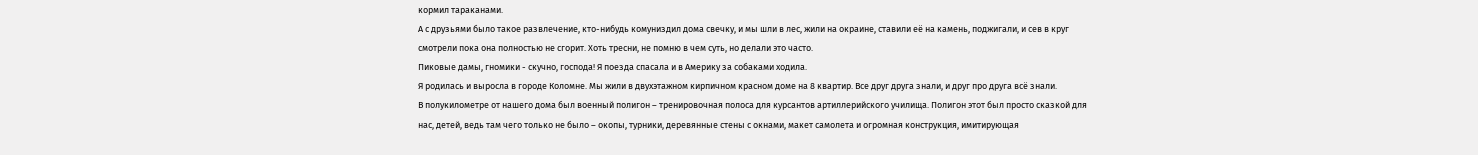кормил тараканами.
А с друзьями было такое развлечение, кто-нибудь комуниздил дома свечку, и мы шли в лес, жили на окраине, ставили её на камень, поджигали, и сев в круг смотрели пока она полностью не сгорит. Хоть тресни, не помню в чем суть, но делали это часто.
Пиковые дамы, гномики - скучно, господа! Я поезда спасала и в Америку за собаками ходила.
Я родилась и выросла в городе Коломне. Мы жили в двухэтажном кирпичном красном доме на 8 квартир. Все друг друга знали, и друг про друга всё знали.
В полукилометре от нашего дома был военный полигон – тренировочная полоса для курсантов артиллерийского училища. Полигон этот был просто сказкой для нас, детей, ведь там чего только не было – окопы, турники, деревянные стены с окнами, макет самолета и огромная конструкция, имитирующая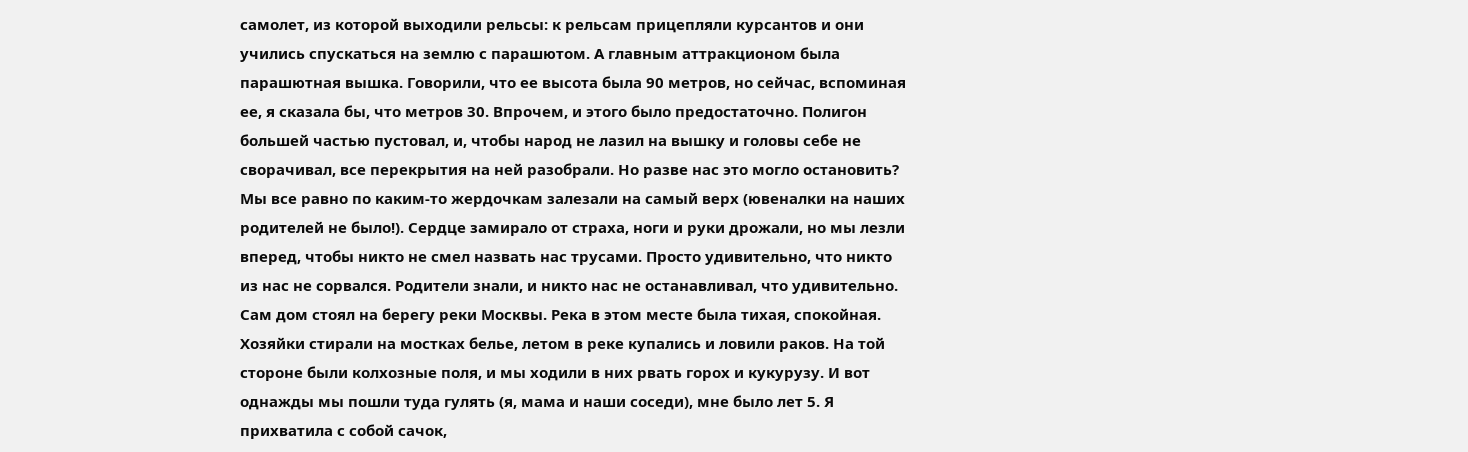самолет, из которой выходили рельсы: к рельсам прицепляли курсантов и они учились спускаться на землю с парашютом. А главным аттракционом была парашютная вышка. Говорили, что ее высота была 90 метров, но сейчас, вспоминая ее, я сказала бы, что метров 30. Впрочем, и этого было предостаточно. Полигон большей частью пустовал, и, чтобы народ не лазил на вышку и головы себе не сворачивал, все перекрытия на ней разобрали. Но разве нас это могло остановить? Мы все равно по каким-то жердочкам залезали на самый верх (ювеналки на наших родителей не было!). Сердце замирало от страха, ноги и руки дрожали, но мы лезли вперед, чтобы никто не смел назвать нас трусами. Просто удивительно, что никто из нас не сорвался. Родители знали, и никто нас не останавливал, что удивительно.
Сам дом стоял на берегу реки Москвы. Река в этом месте была тихая, спокойная. Хозяйки стирали на мостках белье, летом в реке купались и ловили раков. На той стороне были колхозные поля, и мы ходили в них рвать горох и кукурузу. И вот однажды мы пошли туда гулять (я, мама и наши соседи), мне было лет 5. Я прихватила с собой сачок,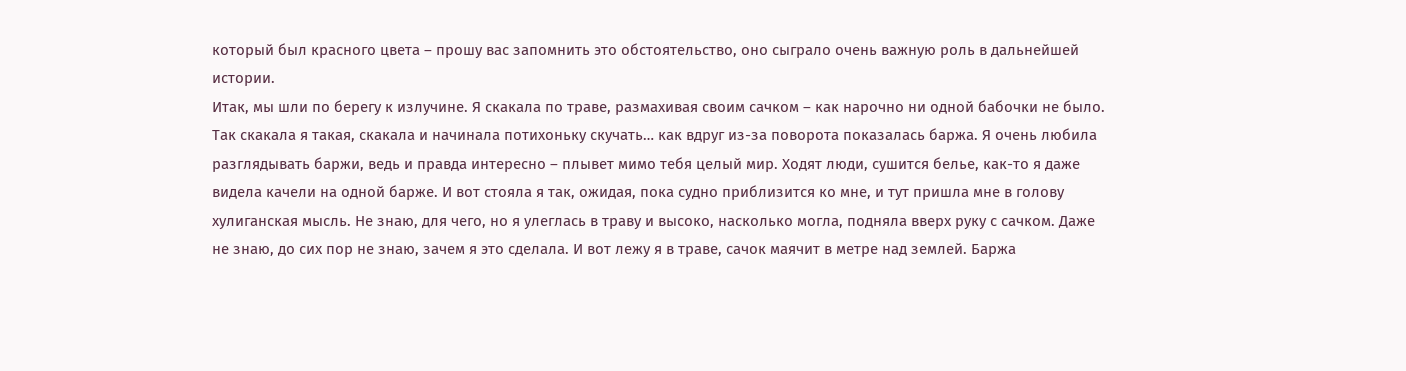который был красного цвета – прошу вас запомнить это обстоятельство, оно сыграло очень важную роль в дальнейшей истории.
Итак, мы шли по берегу к излучине. Я скакала по траве, размахивая своим сачком – как нарочно ни одной бабочки не было. Так скакала я такая, скакала и начинала потихоньку скучать… как вдруг из-за поворота показалась баржа. Я очень любила разглядывать баржи, ведь и правда интересно – плывет мимо тебя целый мир. Ходят люди, сушится белье, как-то я даже видела качели на одной барже. И вот стояла я так, ожидая, пока судно приблизится ко мне, и тут пришла мне в голову хулиганская мысль. Не знаю, для чего, но я улеглась в траву и высоко, насколько могла, подняла вверх руку с сачком. Даже не знаю, до сих пор не знаю, зачем я это сделала. И вот лежу я в траве, сачок маячит в метре над землей. Баржа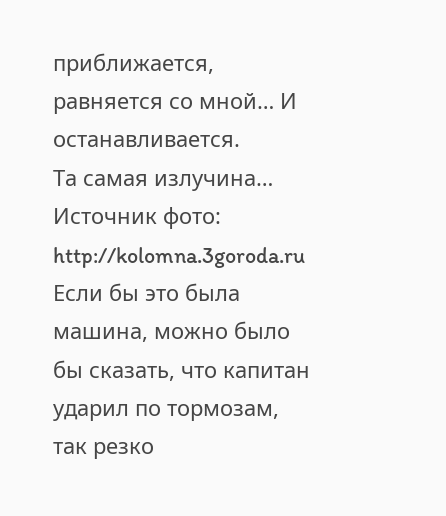приближается, равняется со мной… И останавливается.
Та самая излучина… Источник фото: http://kolomna.3goroda.ru
Если бы это была машина, можно было бы сказать, что капитан ударил по тормозам, так резко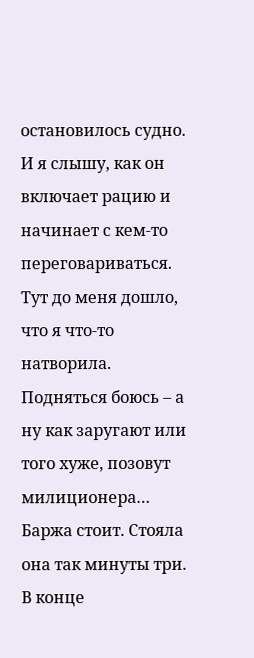остановилось судно. И я слышу, как он включает рацию и начинает с кем-то переговариваться. Тут до меня дошло, что я что-то натворила. Подняться боюсь – а ну как заругают или того хуже, позовут милиционера… Баржа стоит. Стояла она так минуты три. В конце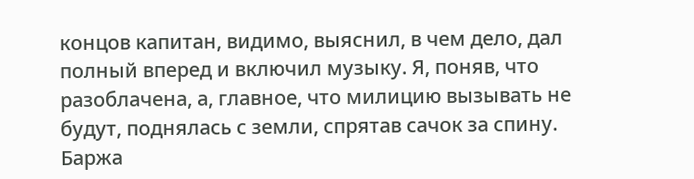концов капитан, видимо, выяснил, в чем дело, дал полный вперед и включил музыку. Я, поняв, что разоблачена, а, главное, что милицию вызывать не будут, поднялась с земли, спрятав сачок за спину. Баржа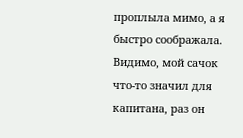проплыла мимо, а я быстро соображала. Видимо, мой сачок что-то значил для капитана, раз он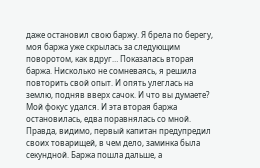даже остановил свою баржу. Я брела по берегу, моя баржа уже скрылась за следующим поворотом, как вдруг… Показалась вторая баржа. Нисколько не сомневаясь, я решила повторить свой опыт. И опять улеглась на землю, подняв вверх сачок. И что вы думаете? Мой фокус удался. И эта вторая баржа остановилась, едва поравнялась со мной. Правда, видимо, первый капитан предупредил своих товарищей, в чем дело, заминка была секундной. Баржа пошла дальше, а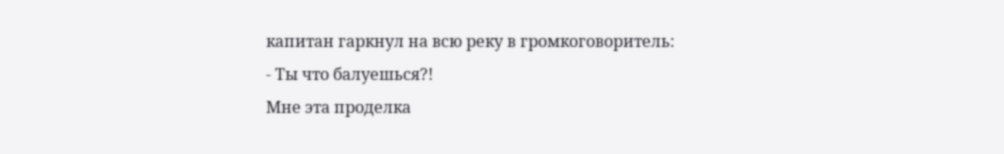капитан гаркнул на всю реку в громкоговоритель:
- Ты что балуешься?!
Мне эта проделка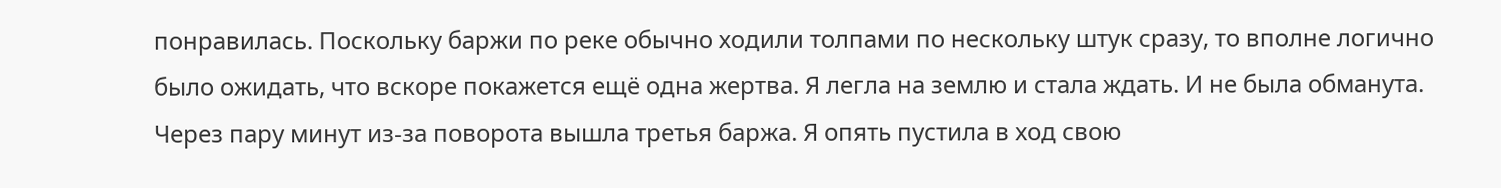понравилась. Поскольку баржи по реке обычно ходили толпами по нескольку штук сразу, то вполне логично было ожидать, что вскоре покажется ещё одна жертва. Я легла на землю и стала ждать. И не была обманута. Через пару минут из-за поворота вышла третья баржа. Я опять пустила в ход свою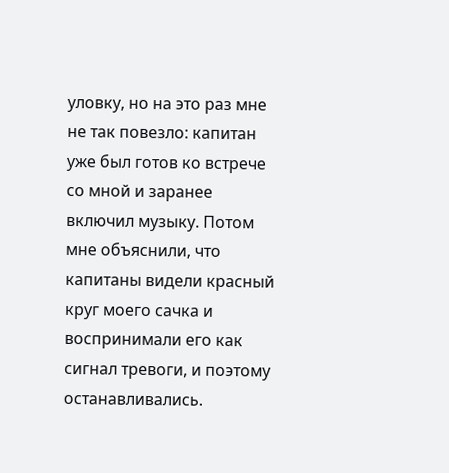уловку, но на это раз мне не так повезло: капитан уже был готов ко встрече со мной и заранее включил музыку. Потом мне объяснили, что капитаны видели красный круг моего сачка и воспринимали его как сигнал тревоги, и поэтому останавливались.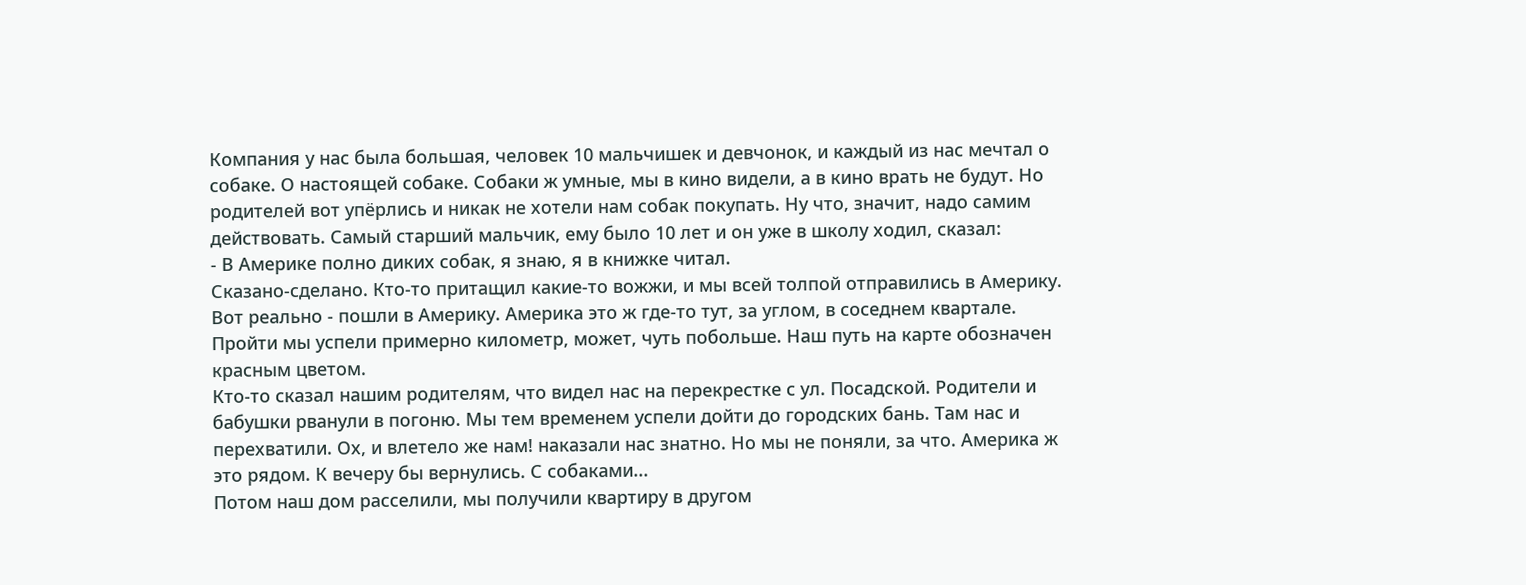Компания у нас была большая, человек 10 мальчишек и девчонок, и каждый из нас мечтал о собаке. О настоящей собаке. Собаки ж умные, мы в кино видели, а в кино врать не будут. Но родителей вот упёрлись и никак не хотели нам собак покупать. Ну что, значит, надо самим действовать. Самый старший мальчик, ему было 10 лет и он уже в школу ходил, сказал:
- В Америке полно диких собак, я знаю, я в книжке читал.
Сказано-сделано. Кто-то притащил какие-то вожжи, и мы всей толпой отправились в Америку. Вот реально - пошли в Америку. Америка это ж где-то тут, за углом, в соседнем квартале.
Пройти мы успели примерно километр, может, чуть побольше. Наш путь на карте обозначен красным цветом.
Кто-то сказал нашим родителям, что видел нас на перекрестке с ул. Посадской. Родители и бабушки рванули в погоню. Мы тем временем успели дойти до городских бань. Там нас и перехватили. Ох, и влетело же нам! наказали нас знатно. Но мы не поняли, за что. Америка ж это рядом. К вечеру бы вернулись. С собаками...
Потом наш дом расселили, мы получили квартиру в другом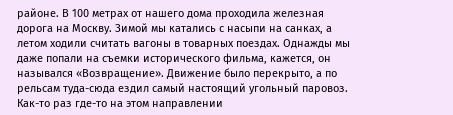районе. В 100 метрах от нашего дома проходила железная дорога на Москву. Зимой мы катались с насыпи на санках, а летом ходили считать вагоны в товарных поездах. Однажды мы даже попали на съемки исторического фильма, кажется, он назывался «Возвращение». Движение было перекрыто, а по рельсам туда-сюда ездил самый настоящий угольный паровоз. Как-то раз где-то на этом направлении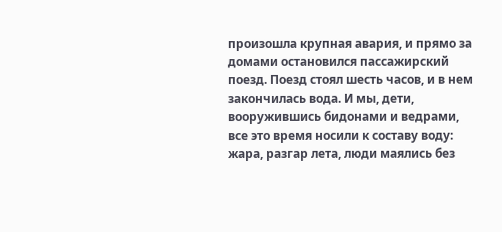произошла крупная авария, и прямо за домами остановился пассажирский поезд. Поезд стоял шесть часов, и в нем закончилась вода. И мы, дети, вооружившись бидонами и ведрами, все это время носили к составу воду: жара, разгар лета, люди маялись без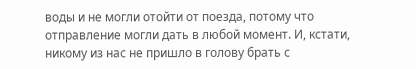воды и не могли отойти от поезда, потому что отправление могли дать в любой момент. И, кстати, никому из нас не пришло в голову брать с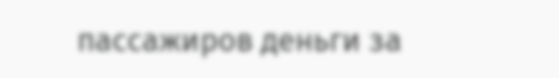пассажиров деньги за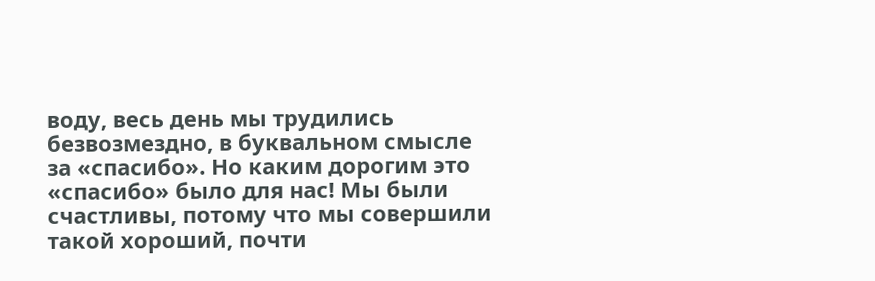воду, весь день мы трудились безвозмездно, в буквальном смысле за «спасибо». Но каким дорогим это «спасибо» было для нас! Мы были счастливы, потому что мы совершили такой хороший, почти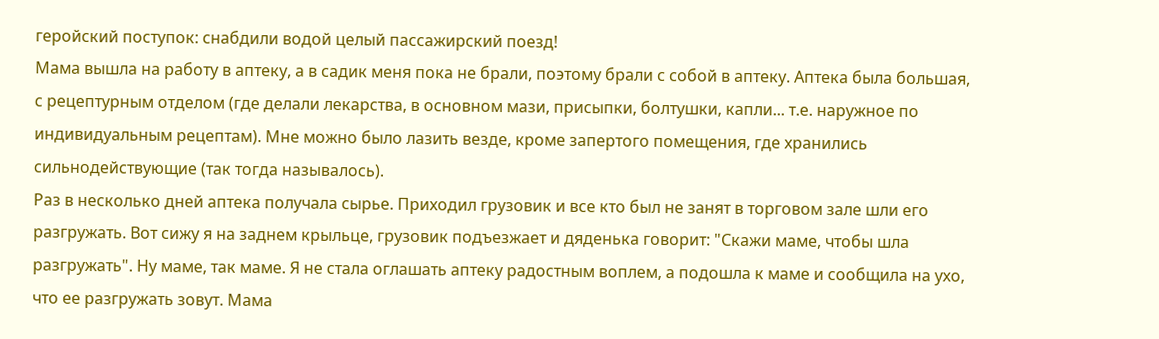геройский поступок: снабдили водой целый пассажирский поезд!
Мама вышла на работу в аптеку, а в садик меня пока не брали, поэтому брали с собой в аптеку. Аптека была большая, с рецептурным отделом (где делали лекарства, в основном мази, присыпки, болтушки, капли... т.е. наружное по индивидуальным рецептам). Мне можно было лазить везде, кроме запертого помещения, где хранились сильнодействующие (так тогда называлось).
Раз в несколько дней аптека получала сырье. Приходил грузовик и все кто был не занят в торговом зале шли его разгружать. Вот сижу я на заднем крыльце, грузовик подъезжает и дяденька говорит: "Скажи маме, чтобы шла разгружать". Ну маме, так маме. Я не стала оглашать аптеку радостным воплем, а подошла к маме и сообщила на ухо, что ее разгружать зовут. Мама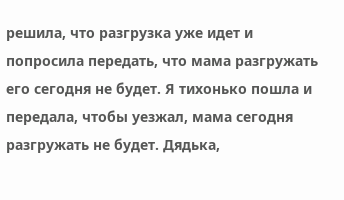решила, что разгрузка уже идет и попросила передать, что мама разгружать его сегодня не будет. Я тихонько пошла и передала, чтобы уезжал, мама сегодня разгружать не будет. Дядька,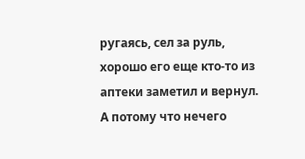ругаясь, сел за руль, хорошо его еще кто-то из аптеки заметил и вернул. А потому что нечего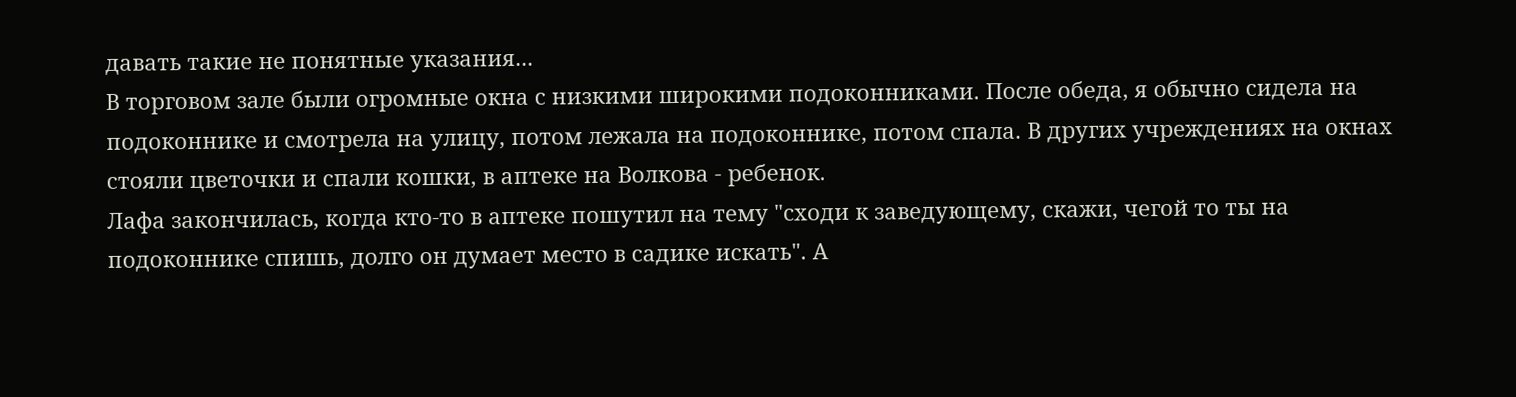давать такие не понятные указания...
В торговом зале были огромные окна с низкими широкими подоконниками. После обеда, я обычно сидела на подоконнике и смотрела на улицу, потом лежала на подоконнике, потом спала. В других учреждениях на окнах стояли цветочки и спали кошки, в аптеке на Волкова - ребенок.
Лафа закончилась, когда кто-то в аптеке пошутил на тему "сходи к заведующему, скажи, чегой то ты на подоконнике спишь, долго он думает место в садике искать". А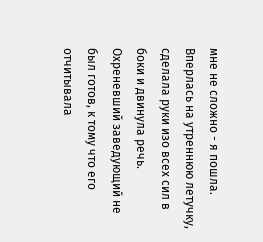мне не сложно - я пошла. Вперлась на утреннюю летучку, сделала руки изо всех сил в боки и двинула речь. Охреневший заведующий не был готов, к тому что его отчитывала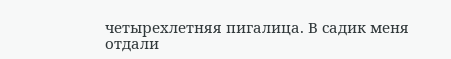четырехлетняя пигалица. В садик меня отдали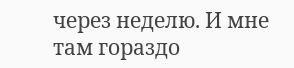через неделю. И мне там гораздо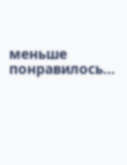меньше понравилось...